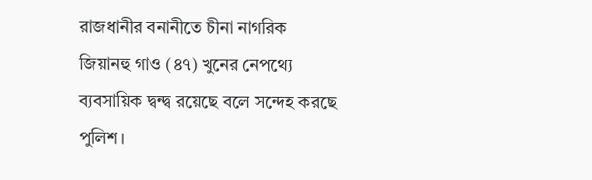রাজধানীর বনানীতে চীনা নাগরিক জিয়ানহু গাও (৪৭) খুনের নেপথ্যে ব্যবসায়িক দ্বন্দ্ব রয়েছে বলে সন্দেহ করছে পুলিশ।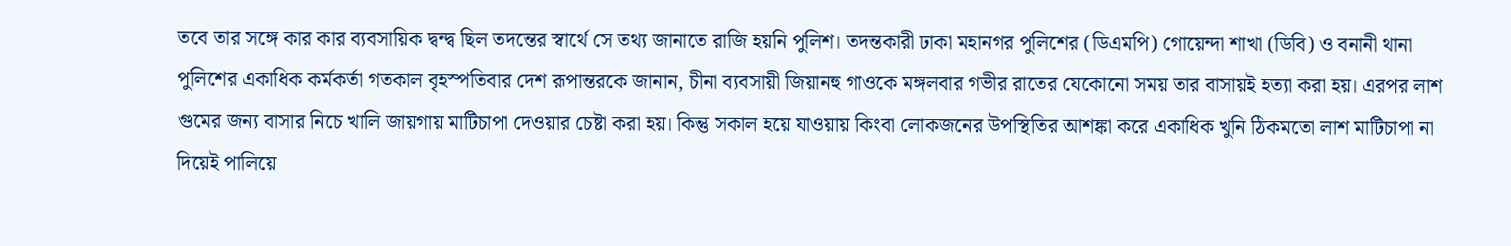তবে তার সঙ্গে কার কার ব্যবসায়িক দ্বন্দ্ব ছিল তদন্তের স্বার্থে সে তথ্য জানাতে রাজি হয়নি পুলিশ। তদন্তকারী ঢাকা মহানগর পুলিশের (ডিএমপি) গোয়েন্দা শাখা (ডিবি) ও বনানী থানা পুলিশের একাধিক কর্মকর্তা গতকাল বৃহস্পতিবার দেশ রূপান্তরকে জানান, চীনা ব্যবসায়ী জিয়ানহু গাওকে মঙ্গলবার গভীর রাতের যেকোনো সময় তার বাসায়ই হত্যা করা হয়। এরপর লাশ গুমের জন্য বাসার নিচে খালি জায়গায় মাটিচাপা দেওয়ার চেষ্টা করা হয়। কিন্তু সকাল হয়ে যাওয়ায় কিংবা লোকজনের উপস্থিতির আশঙ্কা করে একাধিক খুনি ঠিকমতো লাশ মাটিচাপা না দিয়েই পালিয়ে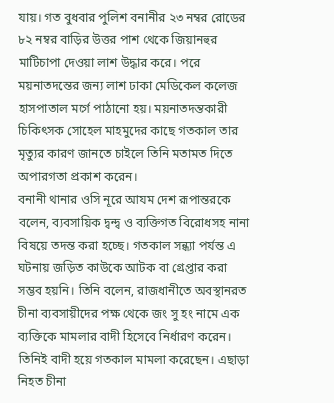যায়। গত বুধবার পুলিশ বনানীর ২৩ নম্বর রোডের ৮২ নম্বর বাড়ির উত্তর পাশ থেকে জিয়ানহুর মাটিচাপা দেওয়া লাশ উদ্ধার করে। পরে ময়নাতদন্তের জন্য লাশ ঢাকা মেডিকেল কলেজ হাসপাতাল মর্গে পাঠানো হয়। ময়নাতদন্তকারী চিকিৎসক সোহেল মাহমুদের কাছে গতকাল তার মৃত্যুর কারণ জানতে চাইলে তিনি মতামত দিতে অপারগতা প্রকাশ করেন।
বনানী থানার ওসি নূরে আযম দেশ রূপান্তরকে বলেন, ব্যবসায়িক দ্বন্দ্ব ও ব্যক্তিগত বিরোধসহ নানা বিষয়ে তদন্ত করা হচ্ছে। গতকাল সন্ধ্যা পর্যন্ত এ ঘটনায় জড়িত কাউকে আটক বা গ্রেপ্তার করা সম্ভব হয়নি। তিনি বলেন, রাজধানীতে অবস্থানরত চীনা ব্যবসায়ীদের পক্ষ থেকে জং সু হং নামে এক ব্যক্তিকে মামলার বাদী হিসেবে নির্ধারণ করেন। তিনিই বাদী হয়ে গতকাল মামলা করেছেন। এছাড়া নিহত চীনা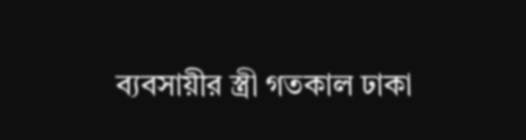ব্যবসায়ীর স্ত্রী গতকাল ঢাকা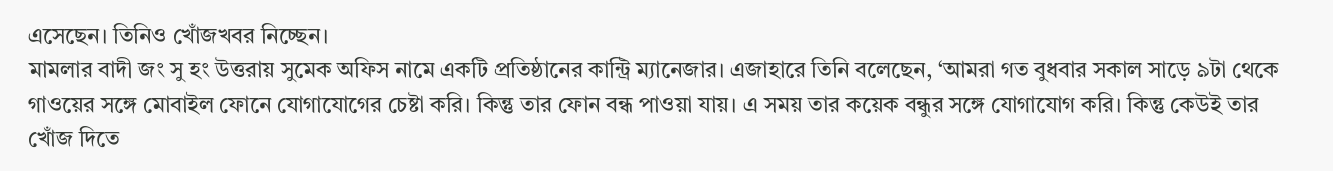এসেছেন। তিনিও খোঁজখবর নিচ্ছেন।
মামলার বাদী জং সু হং উত্তরায় সুমেক অফিস নামে একটি প্রতিষ্ঠানের কান্ট্রি ম্যানেজার। এজাহারে তিনি বলেছেন, ‘আমরা গত বুধবার সকাল সাড়ে ৯টা থেকে গাওয়ের সঙ্গে মোবাইল ফোনে যোগাযোগের চেষ্টা করি। কিন্তু তার ফোন বন্ধ পাওয়া যায়। এ সময় তার কয়েক বন্ধুর সঙ্গে যোগাযোগ করি। কিন্তু কেউই তার খোঁজ দিতে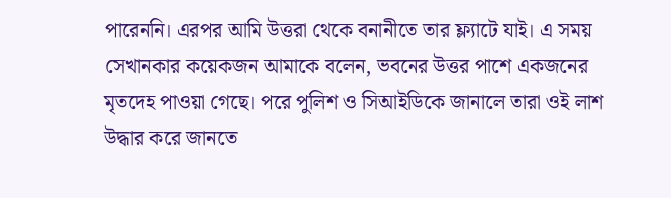পারেননি। এরপর আমি উত্তরা থেকে বনানীতে তার ফ্ল্যাটে যাই। এ সময় সেখানকার কয়েকজন আমাকে বলেন, ভবনের উত্তর পাশে একজনের মৃতদেহ পাওয়া গেছে। পরে পুলিশ ও সিআইডিকে জানালে তারা ওই লাশ উদ্ধার করে জানতে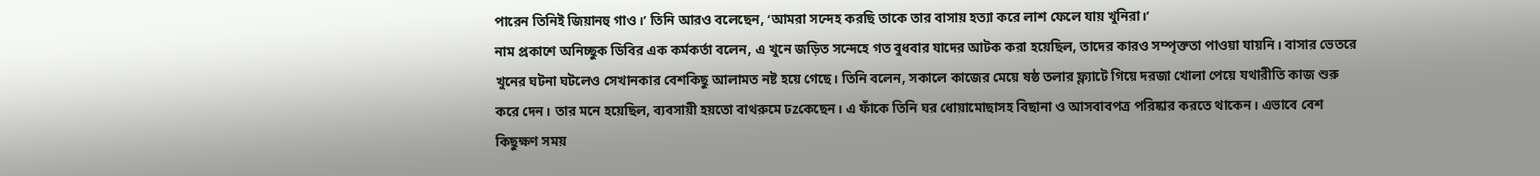পারেন তিনিই জিয়ানহু গাও।’ তিনি আরও বলেছেন, ‘আমরা সন্দেহ করছি তাকে তার বাসায় হত্যা করে লাশ ফেলে যায় খুনিরা।’
নাম প্রকাশে অনিচ্ছুক ডিবির এক কর্মকর্তা বলেন, এ খুনে জড়িত সন্দেহে গত বুধবার যাদের আটক করা হয়েছিল, তাদের কারও সম্পৃক্ততা পাওয়া যায়নি। বাসার ভেতরে খুনের ঘটনা ঘটলেও সেখানকার বেশকিছু আলামত নষ্ট হয়ে গেছে। তিনি বলেন, সকালে কাজের মেয়ে ষষ্ঠ তলার ফ্ল্যাটে গিয়ে দরজা খোলা পেয়ে যথারীতি কাজ শুরু করে দেন। তার মনে হয়েছিল, ব্যবসায়ী হয়তো বাথরুমে ঢzকেছেন। এ ফাঁকে তিনি ঘর ধোয়ামোছাসহ বিছানা ও আসবাবপত্র পরিষ্কার করতে থাকেন। এভাবে বেশ কিছুক্ষণ সময়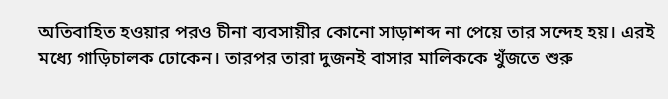অতিবাহিত হওয়ার পরও চীনা ব্যবসায়ীর কোনো সাড়াশব্দ না পেয়ে তার সন্দেহ হয়। এরই মধ্যে গাড়িচালক ঢোকেন। তারপর তারা দুজনই বাসার মালিককে খুঁজতে শুরু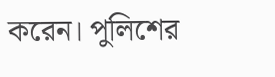করেন। পুলিশের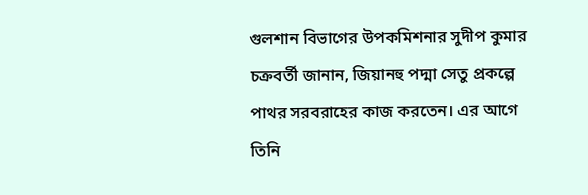গুলশান বিভাগের উপকমিশনার সুদীপ কুমার চক্রবর্তী জানান, জিয়ানহু পদ্মা সেতু প্রকল্পে পাথর সরবরাহের কাজ করতেন। এর আগে তিনি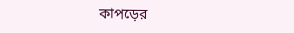কাপড়ের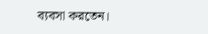ব্যবসা করতেন।